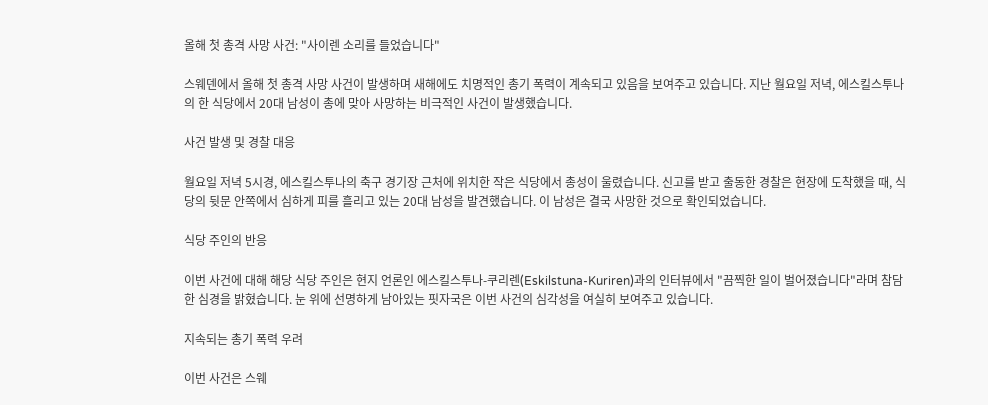올해 첫 총격 사망 사건: "사이렌 소리를 들었습니다"

스웨덴에서 올해 첫 총격 사망 사건이 발생하며 새해에도 치명적인 총기 폭력이 계속되고 있음을 보여주고 있습니다. 지난 월요일 저녁, 에스킬스투나의 한 식당에서 20대 남성이 총에 맞아 사망하는 비극적인 사건이 발생했습니다.

사건 발생 및 경찰 대응

월요일 저녁 5시경, 에스킬스투나의 축구 경기장 근처에 위치한 작은 식당에서 총성이 울렸습니다. 신고를 받고 출동한 경찰은 현장에 도착했을 때, 식당의 뒷문 안쪽에서 심하게 피를 흘리고 있는 20대 남성을 발견했습니다. 이 남성은 결국 사망한 것으로 확인되었습니다.

식당 주인의 반응

이번 사건에 대해 해당 식당 주인은 현지 언론인 에스킬스투나-쿠리렌(Eskilstuna-Kuriren)과의 인터뷰에서 "끔찍한 일이 벌어졌습니다"라며 참담한 심경을 밝혔습니다. 눈 위에 선명하게 남아있는 핏자국은 이번 사건의 심각성을 여실히 보여주고 있습니다.

지속되는 총기 폭력 우려

이번 사건은 스웨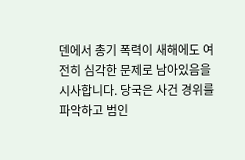덴에서 총기 폭력이 새해에도 여전히 심각한 문제로 남아있음을 시사합니다. 당국은 사건 경위를 파악하고 범인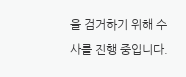을 검거하기 위해 수사를 진행 중입니다.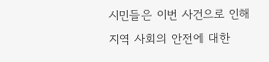시민들은 이번 사건으로 인해 지역 사회의 안전에 대한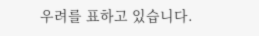우려를 표하고 있습니다.